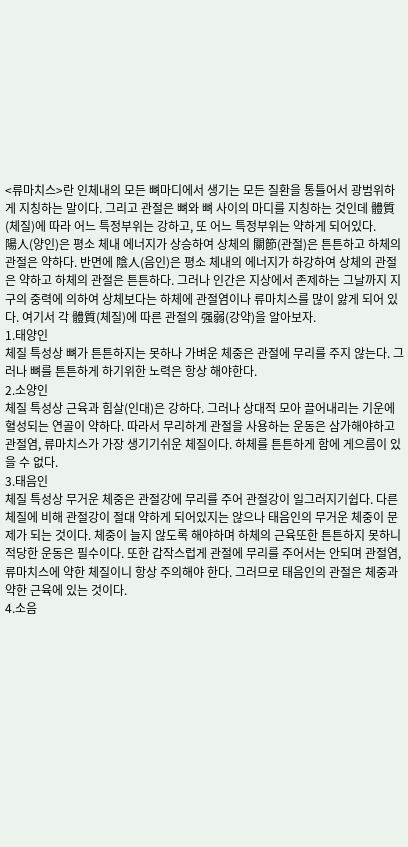<류마치스>란 인체내의 모든 뼈마디에서 생기는 모든 질환을 통틀어서 광범위하게 지칭하는 말이다. 그리고 관절은 뼈와 뼈 사이의 마디를 지칭하는 것인데 體質(체질)에 따라 어느 특정부위는 강하고, 또 어느 특정부위는 약하게 되어있다.
陽人(양인)은 평소 체내 에너지가 상승하여 상체의 關節(관절)은 튼튼하고 하체의 관절은 약하다. 반면에 陰人(음인)은 평소 체내의 에너지가 하강하여 상체의 관절은 약하고 하체의 관절은 튼튼하다. 그러나 인간은 지상에서 존제하는 그날까지 지구의 중력에 의하여 상체보다는 하체에 관절염이나 류마치스를 많이 앓게 되어 있다. 여기서 각 體質(체질)에 따른 관절의 强弱(강약)을 알아보자.
1.태양인
체질 특성상 뼈가 튼튼하지는 못하나 가벼운 체중은 관절에 무리를 주지 않는다. 그러나 뼈를 튼튼하게 하기위한 노력은 항상 해야한다.
2.소양인
체질 특성상 근육과 힘살(인대)은 강하다. 그러나 상대적 모아 끌어내리는 기운에 혈성되는 연골이 약하다. 따라서 무리하게 관절을 사용하는 운동은 삼가해야하고 관절염, 류마치스가 가장 생기기쉬운 체질이다. 하체를 튼튼하게 함에 게으름이 있을 수 없다.
3.태음인
체질 특성상 무거운 체중은 관절강에 무리를 주어 관절강이 일그러지기쉽다. 다른 체질에 비해 관절강이 절대 약하게 되어있지는 않으나 태음인의 무거운 체중이 문제가 되는 것이다. 체중이 늘지 않도록 해야하며 하체의 근육또한 튼튼하지 못하니 적당한 운동은 필수이다. 또한 갑작스럽게 관절에 무리를 주어서는 안되며 관절염, 류마치스에 약한 체질이니 항상 주의해야 한다. 그러므로 태음인의 관절은 체중과 약한 근육에 있는 것이다.
4.소음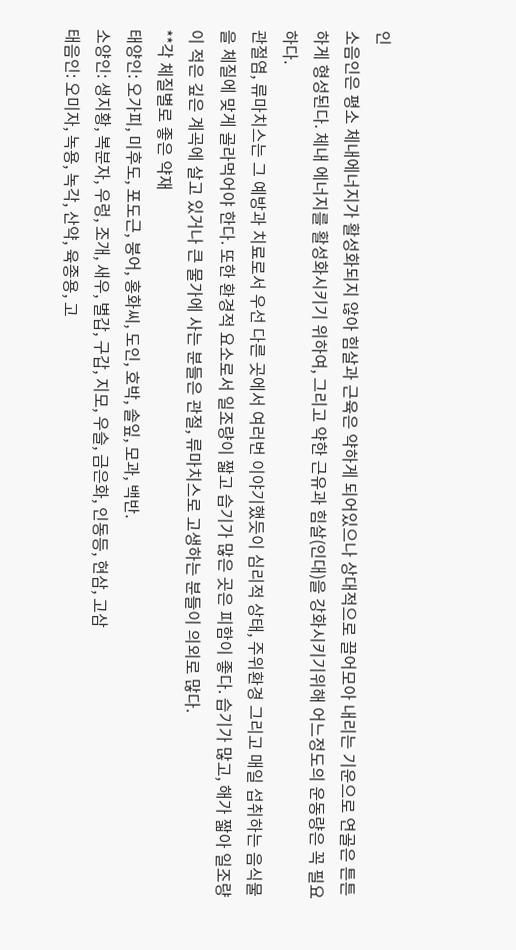인
소음인은 평소 체내에너지가 활성화되지 않아 힘살과 근육은 약하게 되어있으나 상대적으로 끌어모아 내리는 기운으로 연골은 튼튼하게 형성된다. 체내 에너지를 활성화시키기 위하여, 그리고 약한 근유과 힘살(인대)을 강화시키기위해 어느정도의 운동량은 꼭 필요하다.
관절염, 류마치스는 그 예방과 치료로서 우선 다른 곳에서 여러번 이야기했듯이 심리적 상태, 주위환경 그리고 매일 섭취하는 음식물을 체질에 맞게 골라먹어야 한다. 또한 환경적 요소로서 일조량이 짧고 습기가 많은 곳은 피함이 좋다. 습기가 많고, 해가 짧아 일조량이 적은 깊은 계곡에 살고 있거나 큰 물가에 사는 분들은 관절, 류마치스로 고생하는 분들이 의외로 많다.
**각 체질별로 좋은 약재
태양인: 오가피, 미후도, 포도근, 붕어, 홍화씨, 도인, 호박, 솔잎, 모과, 백반.
소양인: 생지황, 복분자, 우렁, 조개, 새우, 별갑, 구갑, 지모, 우슬, 금은화, 인동등, 현삼, 고삼
태음인: 오미자, 녹용, 녹각, 산약, 육종용, 고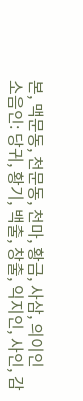본, 맥문동, 천문동, 천마, 황금, 사삼, 의이인
소음인: 당귀, 황기, 백출, 창출, 익지인, 사인, 감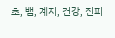초, 뱀, 계지, 건강, 진피